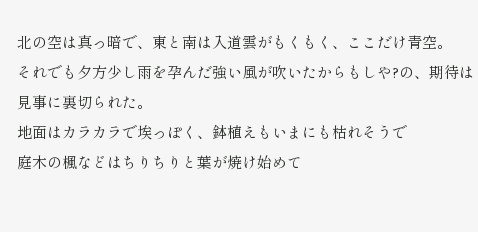北の空は真っ暗で、東と南は入道雲がもくもく、ここだけ青空。
それでも夕方少し雨を孕んだ強い風が吹いたからもしや?の、期待は見事に裏切られた。
地面はカラカラで埃っぽく、鉢植えもいまにも枯れそうで
庭木の楓などはちりちりと葉が焼け始めて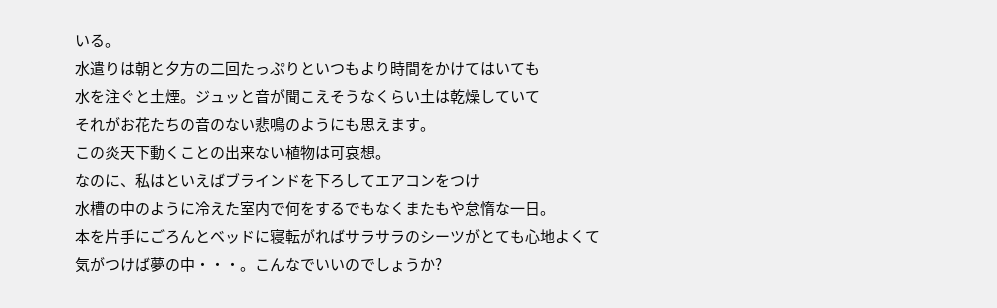いる。
水遣りは朝と夕方の二回たっぷりといつもより時間をかけてはいても
水を注ぐと土煙。ジュッと音が聞こえそうなくらい土は乾燥していて
それがお花たちの音のない悲鳴のようにも思えます。
この炎天下動くことの出来ない植物は可哀想。
なのに、私はといえばブラインドを下ろしてエアコンをつけ
水槽の中のように冷えた室内で何をするでもなくまたもや怠惰な一日。
本を片手にごろんとベッドに寝転がればサラサラのシーツがとても心地よくて
気がつけば夢の中・・・。こんなでいいのでしょうか?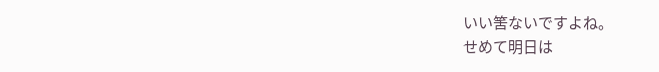いい筈ないですよね。
せめて明日は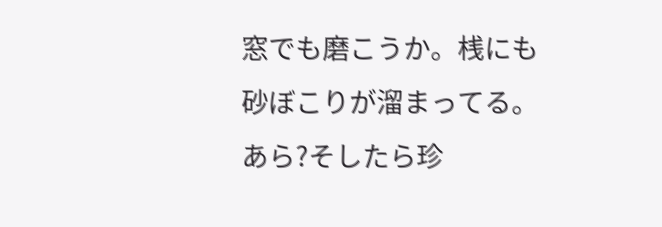窓でも磨こうか。桟にも砂ぼこりが溜まってる。
あら?そしたら珍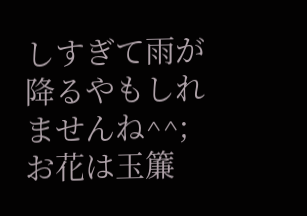しすぎて雨が降るやもしれませんね^^;
お花は玉簾